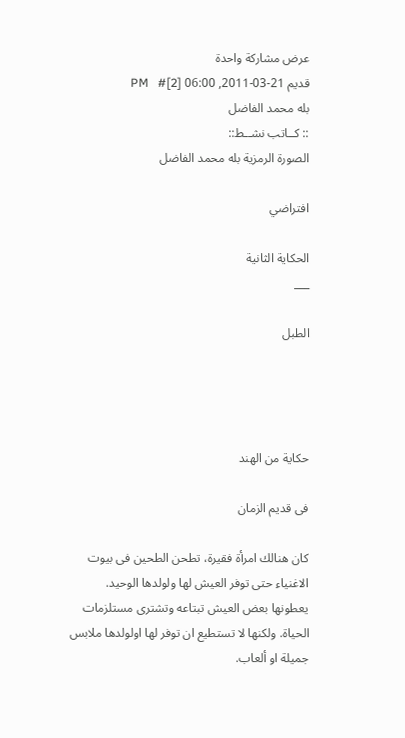عرض مشاركة واحدة
قديم 21-03-2011, 06:00 PM   #[2]
بله محمد الفاضل
:: كــاتب نشــط::
الصورة الرمزية بله محمد الفاضل

افتراضي

الحكاية الثانية
___

الطبل




حكاية من الهند

فى قديم الزمان

كان هنالك امرأة فقيرة، تطحن الطحين فى بيوت الاغنياء حتى توفر العيش لها ولولدها الوحيد. يعطونها بعض العيش تبتاعه وتشترى مستلزمات الحياة. ولكنها لا تستطيع ان توفر لها اولولدها ملابس جميلة او ألعاب.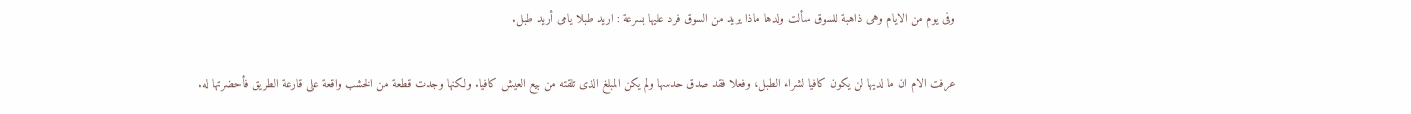وفى يوم من الايام وهى ذاهبة للسوق سألت ولدها ماذا يريد من السوق فرد عليها بسرعة : اريد طبلا يامى أريد طبل.

عرفت الام ان ما لديها لن يكون كافيا لشراء الطبل، وفعلا فقد صدق حدسها ولم يكن المبلغ الذى تلقته من بيع العيش كافيا. ولكنها وجدت قطعة من الخشب واقعة على قارعة الطريق فأحضرتها له.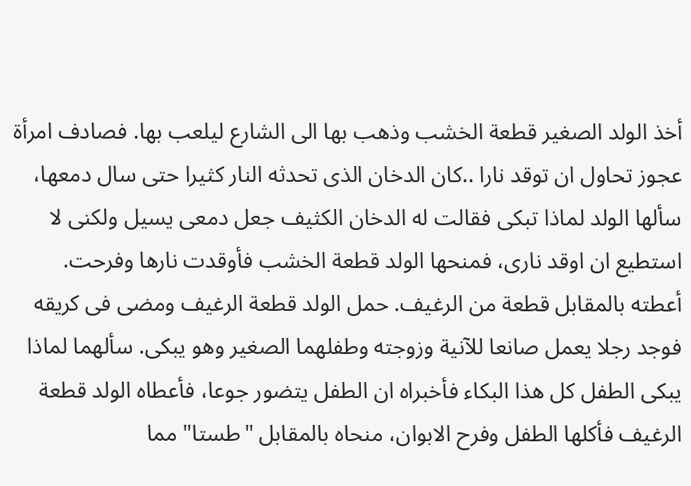أخذ الولد الصغير قطعة الخشب وذهب بها الى الشارع ليلعب بها. فصادف امرأة عجوز تحاول ان توقد نارا ..كان الدخان الذى تحدثه النار كثيرا حتى سال دمعها، سألها الولد لماذا تبكى فقالت له الدخان الكثيف جعل دمعى يسيل ولكنى لا استطيع ان اوقد نارى، فمنحها الولد قطعة الخشب فأوقدت نارها وفرحت. أعطته بالمقابل قطعة من الرغيف. حمل الولد قطعة الرغيف ومضى فى كريقه فوجد رجلا يعمل صانعا للآنية وزوجته وطفلهما الصغير وهو يبكى. سألهما لماذا يبكى الطفل كل هذا البكاء فأخبراه ان الطفل يتضور جوعا، فأعطاه الولد قطعة الرغيف فأكلها الطفل وفرح الابوان، منحاه بالمقابل "طستا" مما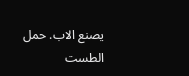يصنع الاب. حمل الطست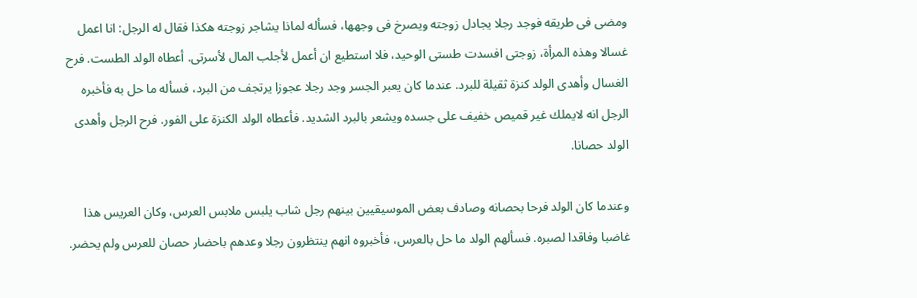ومضى فى طريقه فوجد رجلا يجادل زوجته ويصرخ فى وجهها، فسأله لماذا يشاجر زوجته هكذا فقال له الرجل: انا اعمل غسالا وهذه المرأة، زوجتى افسدت طستى الوحيد، فلا استطيع ان أعمل لأجلب المال لأسرتى. أعطاه الولد الطست. فرح الغسال وأهدى الولد كنزة ثقيلة للبرد. عندما كان يعبر الجسر وجد رجلا عجوزا يرتجف من البرد، فسأله ما حل به فأخبره الرجل انه لايملك غير قميص خفيف على جسده ويشعر بالبرد الشديد. فأعطاه الولد الكنزة على الفور. فرح الرجل وأهدى الولد حصانا.

وعندما كان الولد فرحا بحصانه وصادف بعض الموسيقيين بينهم رجل شاب يلبس ملابس العرس، وكان العريس هذا غاضبا وفاقدا لصبره. فسألهم الولد ما حل بالعرس، فأخبروه انهم ينتظرون رجلا وعدهم باحضار حصان للعرس ولم يحضر.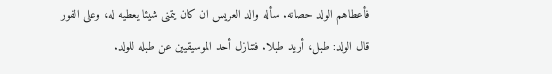فأعطاهم الولد حصانه. سأله والد العريس ان كان يتمنى شيئا يعطيه له، وعلى الفور قال الولد: طبل، أريد طبلا. فتنازل أحد الموسيقيين عن طبله للولد.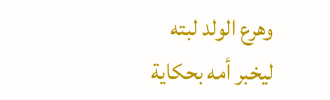وهرع الولد لبته ليخبر أمه بحكاية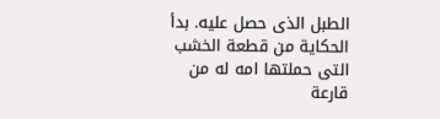الطبل الذى حصل عليه. بدأ الحكاية من قطعة الخشب التى حملتها امه له من قارعة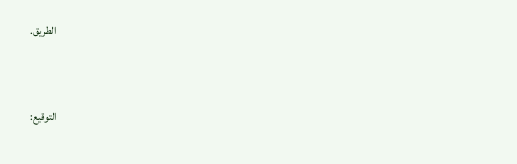الطريق.



التوقيع: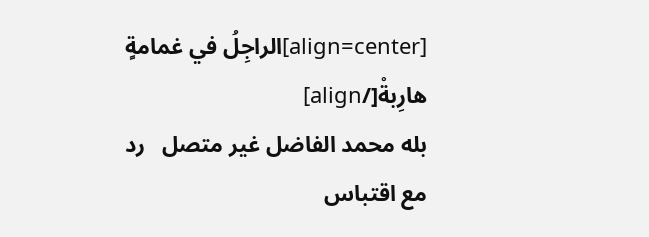[align=center]الراجِلُ في غمامةٍ هارِبةْ[/align]
بله محمد الفاضل غير متصل   رد مع اقتباس